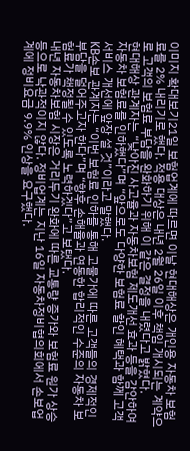이미지 확대보기21일 보험업계에 따르면 이날 현대해상은 개인용 자동차 보험료를 2% 내리기로 했다. 적용 대상은 내년 2월 26일 이후 책임 개시되는 계약으로 고객의 보험료 부담을 완화하기 위해 이 같은 결정을 내렸다고 밝혔다.
현대해상 관계자는 “낮아진 사고율과 자동차보험 제도개선 효과 등을 감안하여 자동차 보험료를 인하했다”며 “앞으로도 다양한 보험료 할인 혜택과 함께 고객 서비스 개선에 앞장 설 것”이라고 말했다.
KB손보 관계자는 “이번 보험료 인하를 통해 고물가에 따른 고객들의 경제적인 부담을 덜어주고자 한다”며 “향후 손해율과 연동한 합리적인 수준의 자동차 보험료가 책정될 수 있도록 노력하겠다”고 보탰다.
내년 자동차보험 시장은 거리두기 완화에 따른 교통량 증가와 보험료 원가 상승 등으로 낙관적이지 않다. 정비업계는 지난 16일 자동차정비협의회에서 손보업계에 정비요금 9.9% 인상을 요구했다.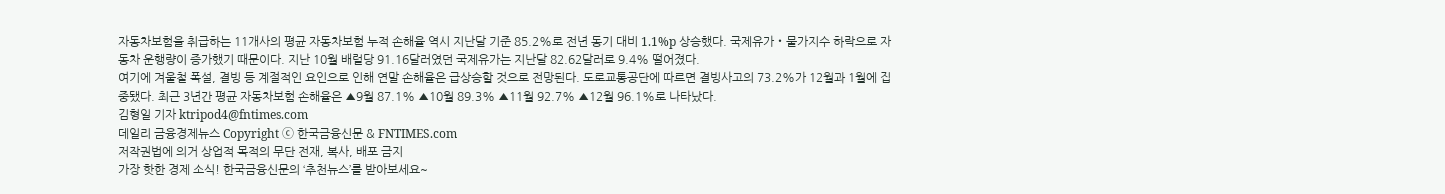자동차보험을 취급하는 11개사의 평균 자동차보험 누적 손해율 역시 지난달 기준 85.2%로 전년 동기 대비 1.1%p 상승했다. 국제유가‧물가지수 하락으로 자동차 운행량이 증가했기 때문이다. 지난 10월 배럴당 91.16달러였던 국제유가는 지난달 82.62달러로 9.4% 떨어졌다.
여기에 겨울철 폭설, 결빙 등 계절적인 요인으로 인해 연말 손해율은 급상승할 것으로 전망된다. 도로교통공단에 따르면 결빙사고의 73.2%가 12월과 1월에 집중됐다. 최근 3년간 평균 자동차보험 손해율은 ▲9월 87.1% ▲10월 89.3% ▲11월 92.7% ▲12월 96.1%로 나타났다.
김형일 기자 ktripod4@fntimes.com
데일리 금융경제뉴스 Copyright ⓒ 한국금융신문 & FNTIMES.com
저작권법에 의거 상업적 목적의 무단 전재, 복사, 배포 금지
가장 핫한 경제 소식! 한국금융신문의 ‘추천뉴스’를 받아보세요~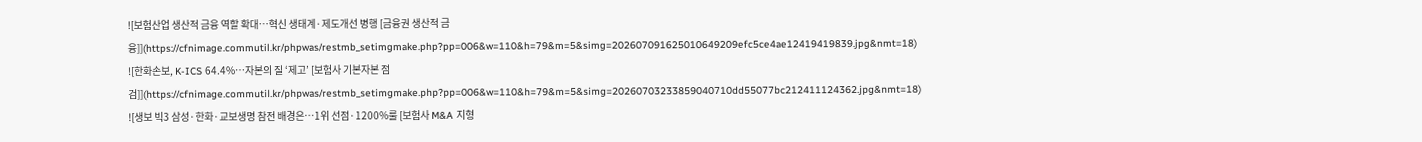![보험산업 생산적 금융 역할 확대…혁신 생태계·제도개선 병행 [금융권 생산적 금융]](https://cfnimage.commutil.kr/phpwas/restmb_setimgmake.php?pp=006&w=110&h=79&m=5&simg=202607091625010649209efc5ce4ae12419419839.jpg&nmt=18)
![한화손보, K-ICS 64.4%…자본의 질 ‘제고’ [보험사 기본자본 점검]](https://cfnimage.commutil.kr/phpwas/restmb_setimgmake.php?pp=006&w=110&h=79&m=5&simg=20260703233859040710dd55077bc212411124362.jpg&nmt=18)
![생보 빅3 삼성·한화·교보생명 참전 배경은…1위 선점·1200%룰 [보험사 M&A 지형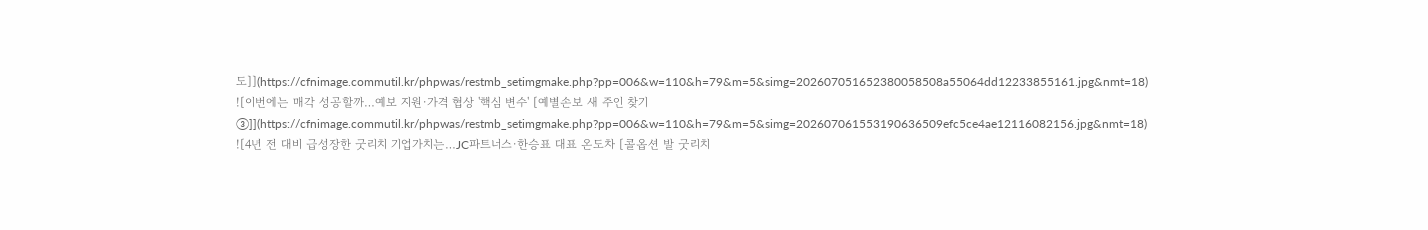도]](https://cfnimage.commutil.kr/phpwas/restmb_setimgmake.php?pp=006&w=110&h=79&m=5&simg=202607051652380058508a55064dd12233855161.jpg&nmt=18)
![이번에는 매각 성공할까…예보 지원·가격 협상 '핵심 변수' [예별손보 새 주인 찾기③]](https://cfnimage.commutil.kr/phpwas/restmb_setimgmake.php?pp=006&w=110&h=79&m=5&simg=202607061553190636509efc5ce4ae12116082156.jpg&nmt=18)
![4년 전 대비 급성장한 굿리치 기업가치는…JC파트너스·한승표 대표 온도차 [콜옵션 발 굿리치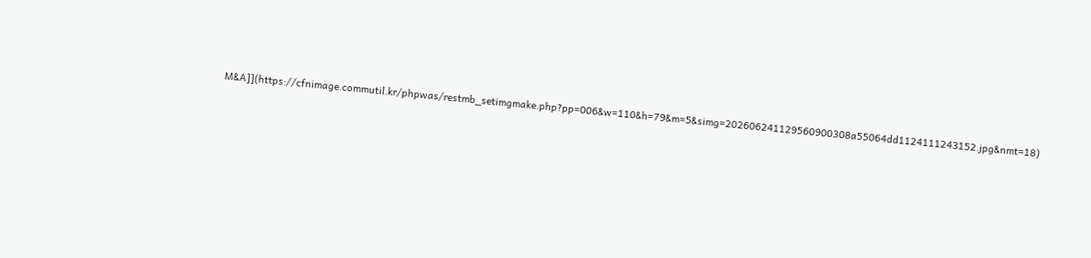M&A]](https://cfnimage.commutil.kr/phpwas/restmb_setimgmake.php?pp=006&w=110&h=79&m=5&simg=202606241129560900308a55064dd1124111243152.jpg&nmt=18)